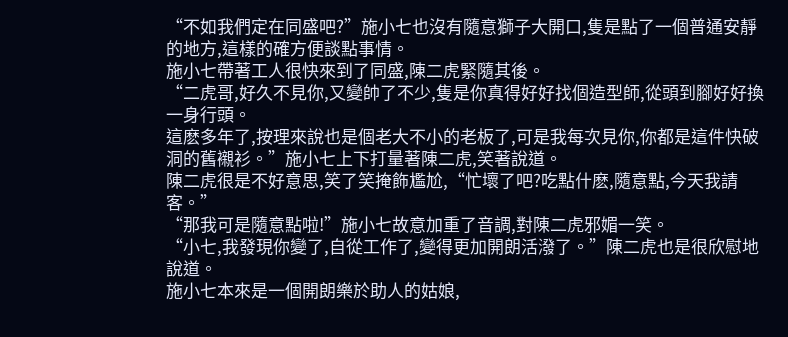“不如我們定在同盛吧?”施小七也沒有隨意獅子大開口,隻是點了一個普通安靜的地方,這樣的確方便談點事情。
施小七帶著工人很快來到了同盛,陳二虎緊隨其後。
“二虎哥,好久不見你,又變帥了不少,隻是你真得好好找個造型師,從頭到腳好好換一身行頭。
這麽多年了,按理來說也是個老大不小的老板了,可是我每次見你,你都是這件快破洞的舊襯衫。”施小七上下打量著陳二虎,笑著說道。
陳二虎很是不好意思,笑了笑掩飾尷尬,“忙壞了吧?吃點什麽,隨意點,今天我請客。”
“那我可是隨意點啦!”施小七故意加重了音調,對陳二虎邪媚一笑。
“小七,我發現你變了,自從工作了,變得更加開朗活潑了。”陳二虎也是很欣慰地說道。
施小七本來是一個開朗樂於助人的姑娘,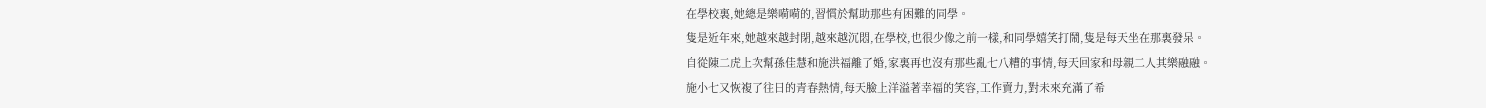在學校裏,她總是樂嗬嗬的,習慣於幫助那些有困難的同學。
隻是近年來,她越來越封閉,越來越沉悶,在學校,也很少像之前一樣,和同學嬉笑打鬧,隻是每天坐在那裏發呆。
自從陳二虎上次幫孫佳慧和施洪福離了婚,家裏再也沒有那些亂七八糟的事情,每天回家和母親二人其樂融融。
施小七又恢複了往日的青春熱情,每天臉上洋溢著幸福的笑容,工作賣力,對未來充滿了希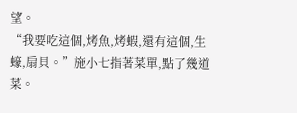望。
“我要吃這個,烤魚,烤蝦,還有這個,生蠔,扇貝。”施小七指著菜單,點了幾道菜。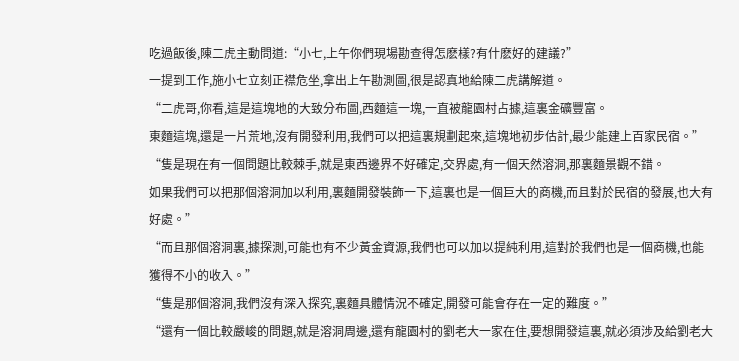吃過飯後,陳二虎主動問道:“小七,上午你們現場勘查得怎麽樣?有什麽好的建議?”
一提到工作,施小七立刻正襟危坐,拿出上午勘測圖,很是認真地給陳二虎講解道。
“二虎哥,你看,這是這塊地的大致分布圖,西麵這一塊,一直被龍園村占據,這裏金礦豐富。
東麵這塊,還是一片荒地,沒有開發利用,我們可以把這裏規劃起來,這塊地初步估計,最少能建上百家民宿。”
“隻是現在有一個問題比較棘手,就是東西邊界不好確定,交界處,有一個天然溶洞,那裏麵景觀不錯。
如果我們可以把那個溶洞加以利用,裏麵開發裝飾一下,這裏也是一個巨大的商機,而且對於民宿的發展,也大有好處。”
“而且那個溶洞裏,據探測,可能也有不少黃金資源,我們也可以加以提純利用,這對於我們也是一個商機,也能獲得不小的收入。”
“隻是那個溶洞,我們沒有深入探究,裏麵具體情況不確定,開發可能會存在一定的難度。”
“還有一個比較嚴峻的問題,就是溶洞周邊,還有龍園村的劉老大一家在住,要想開發這裏,就必須涉及給劉老大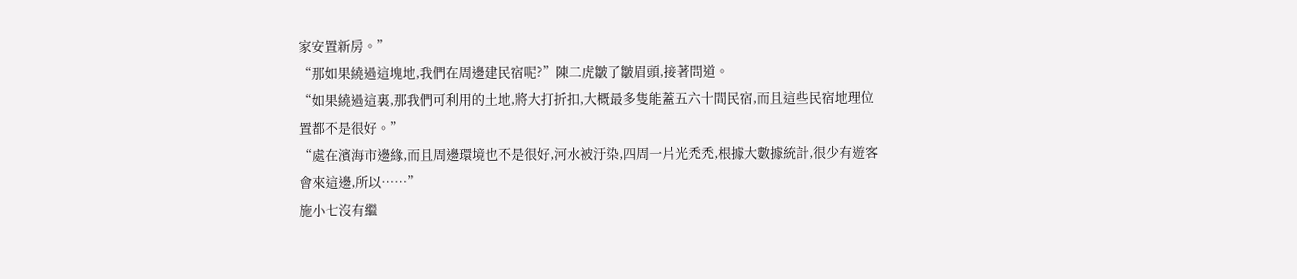家安置新房。”
“那如果繞過這塊地,我們在周邊建民宿呢?”陳二虎皺了皺眉頭,接著問道。
“如果繞過這裏,那我們可利用的土地,將大打折扣,大概最多隻能蓋五六十間民宿,而且這些民宿地理位置都不是很好。”
“處在濱海市邊緣,而且周邊環境也不是很好,河水被汙染,四周一片光禿禿,根據大數據統計,很少有遊客會來這邊,所以……”
施小七沒有繼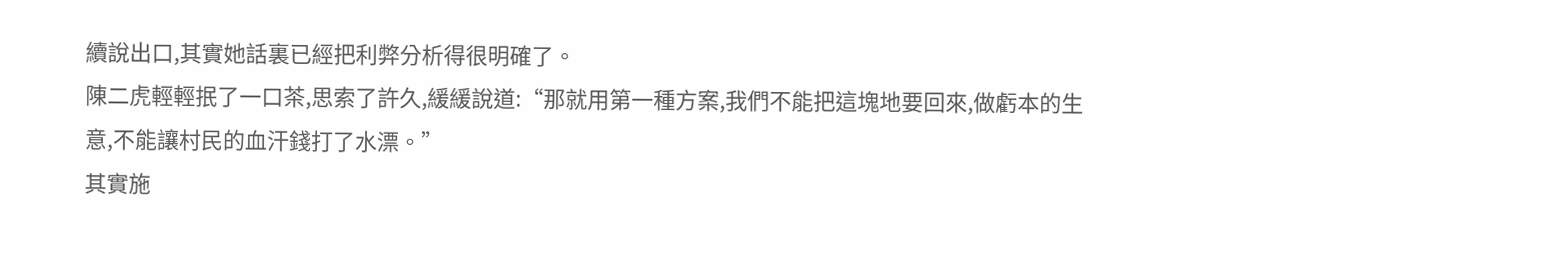續說出口,其實她話裏已經把利弊分析得很明確了。
陳二虎輕輕抿了一口茶,思索了許久,緩緩說道:“那就用第一種方案,我們不能把這塊地要回來,做虧本的生意,不能讓村民的血汗錢打了水漂。”
其實施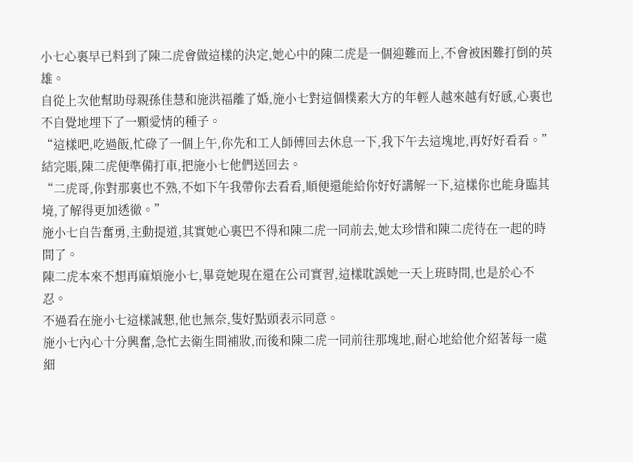小七心裏早已料到了陳二虎會做這樣的決定,她心中的陳二虎是一個迎難而上,不會被困難打倒的英雄。
自從上次他幫助母親孫佳慧和施洪福離了婚,施小七對這個樸素大方的年輕人越來越有好感,心裏也不自覺地埋下了一顆愛情的種子。
“這樣吧,吃過飯,忙碌了一個上午,你先和工人師傅回去休息一下,我下午去這塊地,再好好看看。”
結完賬,陳二虎便準備打車,把施小七他們送回去。
“二虎哥,你對那裏也不熟,不如下午我帶你去看看,順便還能給你好好講解一下,這樣你也能身臨其境,了解得更加透徹。”
施小七自告奮勇,主動提道,其實她心裏巴不得和陳二虎一同前去,她太珍惜和陳二虎待在一起的時間了。
陳二虎本來不想再麻煩施小七,畢竟她現在還在公司實習,這樣耽誤她一天上班時間,也是於心不忍。
不過看在施小七這樣誠懇,他也無奈,隻好點頭表示同意。
施小七內心十分興奮,急忙去衛生間補妝,而後和陳二虎一同前往那塊地,耐心地給他介紹著每一處細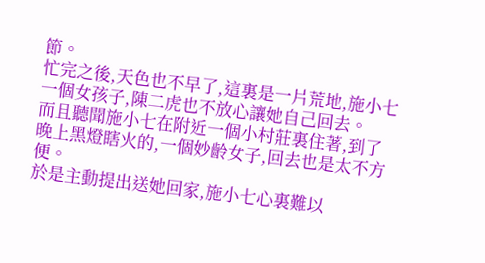節。
忙完之後,天色也不早了,這裏是一片荒地,施小七一個女孩子,陳二虎也不放心讓她自己回去。
而且聽聞施小七在附近一個小村莊裏住著,到了晚上黑燈瞎火的,一個妙齡女子,回去也是太不方便。
於是主動提出送她回家,施小七心裏難以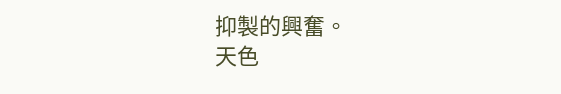抑製的興奮。
天色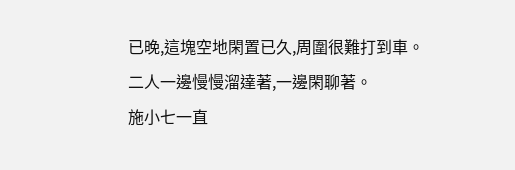已晚,這塊空地閑置已久,周圍很難打到車。
二人一邊慢慢溜達著,一邊閑聊著。
施小七一直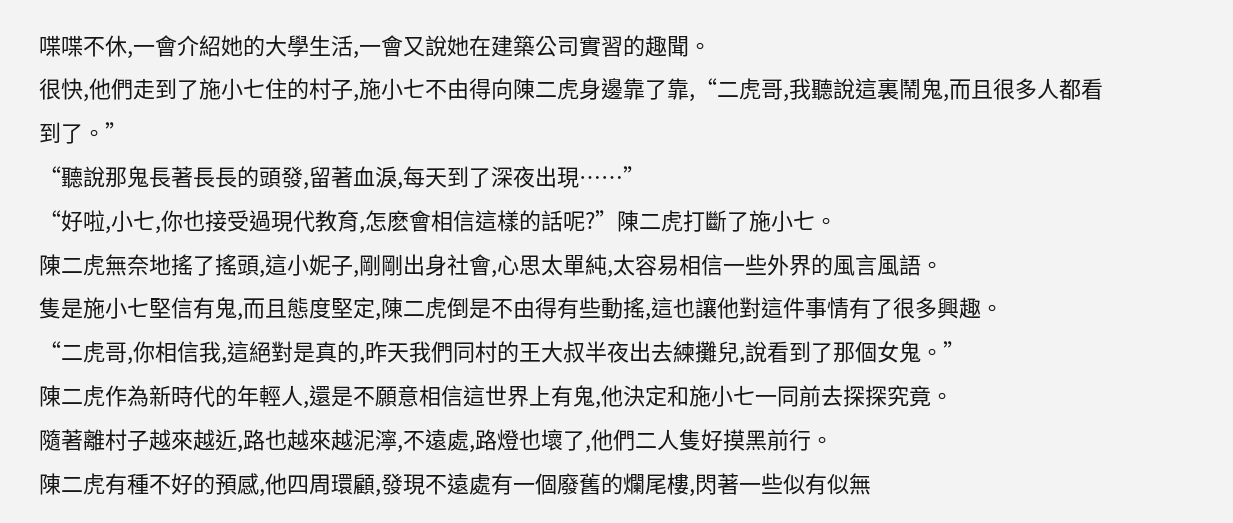喋喋不休,一會介紹她的大學生活,一會又說她在建築公司實習的趣聞。
很快,他們走到了施小七住的村子,施小七不由得向陳二虎身邊靠了靠,“二虎哥,我聽說這裏鬧鬼,而且很多人都看到了。”
“聽說那鬼長著長長的頭發,留著血淚,每天到了深夜出現……”
“好啦,小七,你也接受過現代教育,怎麽會相信這樣的話呢?”陳二虎打斷了施小七。
陳二虎無奈地搖了搖頭,這小妮子,剛剛出身社會,心思太單純,太容易相信一些外界的風言風語。
隻是施小七堅信有鬼,而且態度堅定,陳二虎倒是不由得有些動搖,這也讓他對這件事情有了很多興趣。
“二虎哥,你相信我,這絕對是真的,昨天我們同村的王大叔半夜出去練攤兒,說看到了那個女鬼。”
陳二虎作為新時代的年輕人,還是不願意相信這世界上有鬼,他決定和施小七一同前去探探究竟。
隨著離村子越來越近,路也越來越泥濘,不遠處,路燈也壞了,他們二人隻好摸黑前行。
陳二虎有種不好的預感,他四周環顧,發現不遠處有一個廢舊的爛尾樓,閃著一些似有似無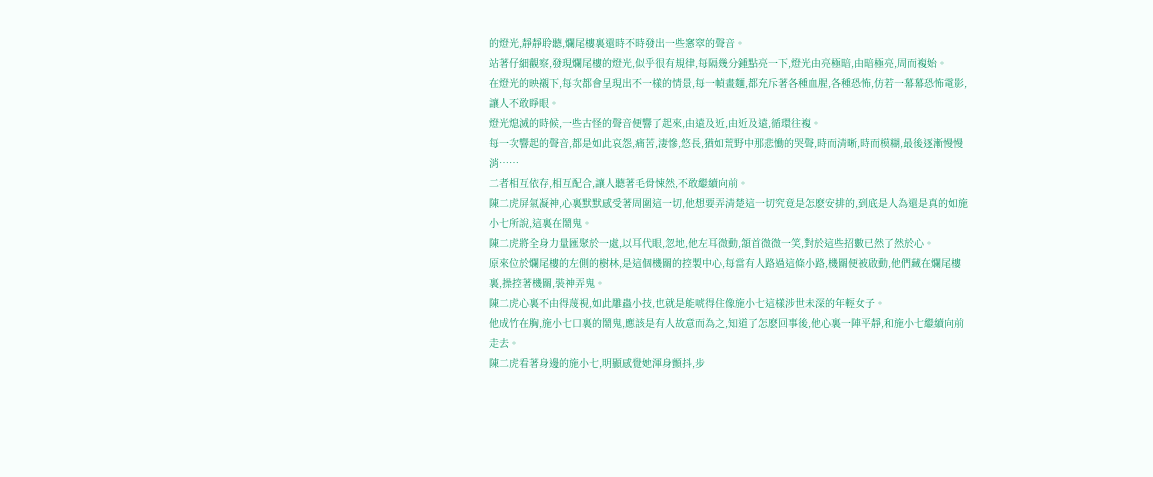的燈光,靜靜聆聽,爛尾樓裏還時不時發出一些窸窣的聲音。
站著仔細觀察,發現爛尾樓的燈光,似乎很有規律,每隔幾分鍾點亮一下,燈光由亮極暗,由暗極亮,周而複始。
在燈光的映襯下,每次都會呈現出不一樣的情景,每一幀畫麵,都充斥著各種血腥,各種恐怖,仿若一幕幕恐怖電影,讓人不敢睜眼。
燈光熄滅的時候,一些古怪的聲音便響了起來,由遠及近,由近及遠,循環往複。
每一次響起的聲音,都是如此哀怨,痛苦,淒慘,悠長,猶如荒野中那悲慟的哭聲,時而清晰,時而模糊,最後逐漸慢慢消……
二者相互依存,相互配合,讓人聽著毛骨悚然,不敢繼續向前。
陳二虎屏氣凝神,心裏默默感受著周圍這一切,他想要弄清楚這一切究竟是怎麽安排的,到底是人為還是真的如施小七所說,這裏在鬧鬼。
陳二虎將全身力量匯聚於一處,以耳代眼,忽地,他左耳微動,頷首微微一笑,對於這些招數已然了然於心。
原來位於爛尾樓的左側的樹林,是這個機關的控製中心,每當有人路過這條小路,機關便被啟動,他們藏在爛尾樓裏,操控著機關,裝神弄鬼。
陳二虎心裏不由得蔑視,如此雕蟲小技,也就是能唬得住像施小七這樣涉世未深的年輕女子。
他成竹在胸,施小七口裏的鬧鬼,應該是有人故意而為之,知道了怎麽回事後,他心裏一陣平靜,和施小七繼續向前走去。
陳二虎看著身邊的施小七,明顯感覺她渾身顫抖,步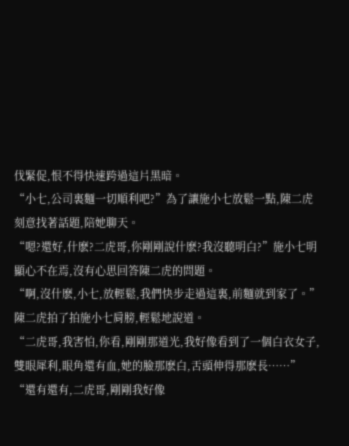伐緊促,恨不得快速跨過這片黑暗。
“小七,公司裏麵一切順利吧?”為了讓施小七放鬆一點,陳二虎刻意找著話題,陪她聊天。
“嗯?還好,什麽?二虎哥,你剛剛說什麽?我沒聽明白?”施小七明顯心不在焉,沒有心思回答陳二虎的問題。
“啊,沒什麽,小七,放輕鬆,我們快步走過這裏,前麵就到家了。”陳二虎拍了拍施小七肩膀,輕鬆地說道。
“二虎哥,我害怕,你看,剛剛那道光,我好像看到了一個白衣女子,雙眼犀利,眼角還有血,她的臉那麽白,舌頭伸得那麽長……”
“還有還有,二虎哥,剛剛我好像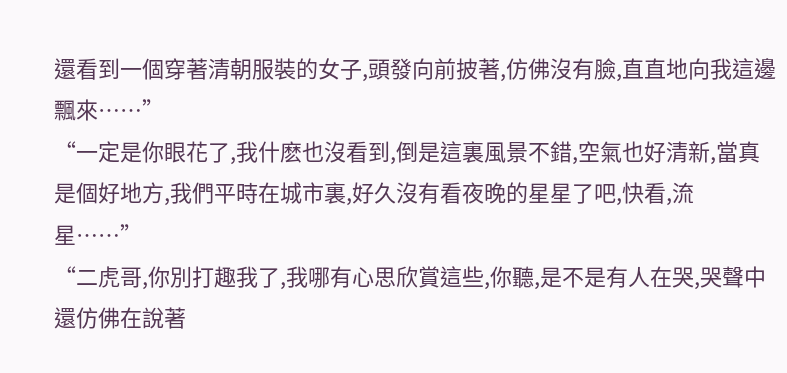還看到一個穿著清朝服裝的女子,頭發向前披著,仿佛沒有臉,直直地向我這邊飄來……”
“一定是你眼花了,我什麽也沒看到,倒是這裏風景不錯,空氣也好清新,當真是個好地方,我們平時在城市裏,好久沒有看夜晚的星星了吧,快看,流星……”
“二虎哥,你別打趣我了,我哪有心思欣賞這些,你聽,是不是有人在哭,哭聲中還仿佛在說著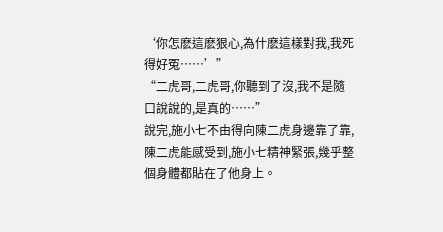‘你怎麽這麽狠心,為什麽這樣對我,我死得好冤……’”
“二虎哥,二虎哥,你聽到了沒,我不是隨口說說的,是真的……”
說完,施小七不由得向陳二虎身邊靠了靠,陳二虎能感受到,施小七精神緊張,幾乎整個身體都貼在了他身上。